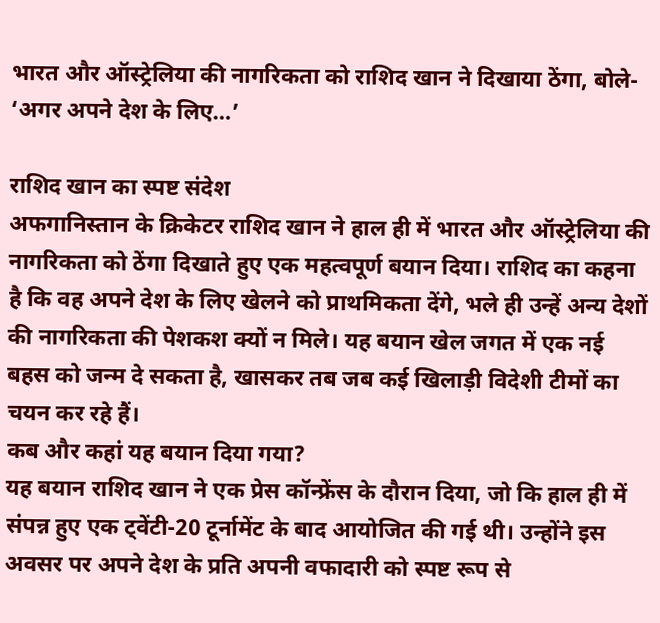भारत और ऑस्ट्रेलिया की नागरिकता को राशिद खान ने दिखाया ठेंगा, बोले- ‘अगर अपने देश के लिए…’

राशिद खान का स्पष्ट संदेश
अफगानिस्तान के क्रिकेटर राशिद खान ने हाल ही में भारत और ऑस्ट्रेलिया की नागरिकता को ठेंगा दिखाते हुए एक महत्वपूर्ण बयान दिया। राशिद का कहना है कि वह अपने देश के लिए खेलने को प्राथमिकता देंगे, भले ही उन्हें अन्य देशों की नागरिकता की पेशकश क्यों न मिले। यह बयान खेल जगत में एक नई बहस को जन्म दे सकता है, खासकर तब जब कई खिलाड़ी विदेशी टीमों का चयन कर रहे हैं।
कब और कहां यह बयान दिया गया?
यह बयान राशिद खान ने एक प्रेस कॉन्फ्रेंस के दौरान दिया, जो कि हाल ही में संपन्न हुए एक ट्वेंटी-20 टूर्नामेंट के बाद आयोजित की गई थी। उन्होंने इस अवसर पर अपने देश के प्रति अपनी वफादारी को स्पष्ट रूप से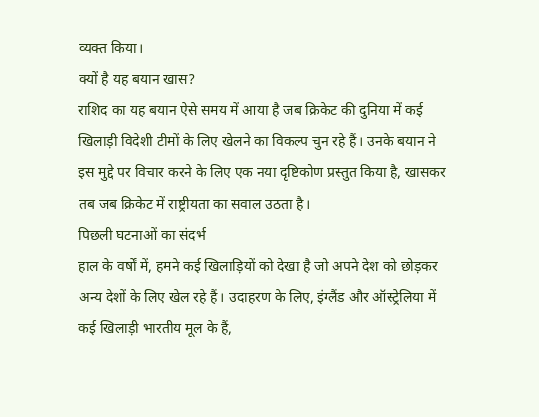व्यक्त किया।
क्यों है यह बयान खास?
राशिद का यह बयान ऐसे समय में आया है जब क्रिकेट की दुनिया में कई खिलाड़ी विदेशी टीमों के लिए खेलने का विकल्प चुन रहे हैं। उनके बयान ने इस मुद्दे पर विचार करने के लिए एक नया दृष्टिकोण प्रस्तुत किया है, खासकर तब जब क्रिकेट में राष्ट्रीयता का सवाल उठता है।
पिछली घटनाओं का संदर्भ
हाल के वर्षों में, हमने कई खिलाड़ियों को देखा है जो अपने देश को छोड़कर अन्य देशों के लिए खेल रहे हैं। उदाहरण के लिए, इंग्लैंड और ऑस्ट्रेलिया में कई खिलाड़ी भारतीय मूल के हैं,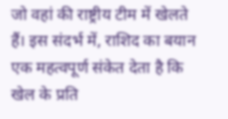जो वहां की राष्ट्रीय टीम में खेलते हैं। इस संदर्भ में, राशिद का बयान एक महत्वपूर्ण संकेत देता है कि खेल के प्रति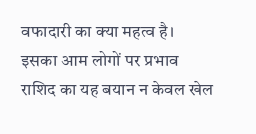वफादारी का क्या महत्व है।
इसका आम लोगों पर प्रभाव
राशिद का यह बयान न केवल खेल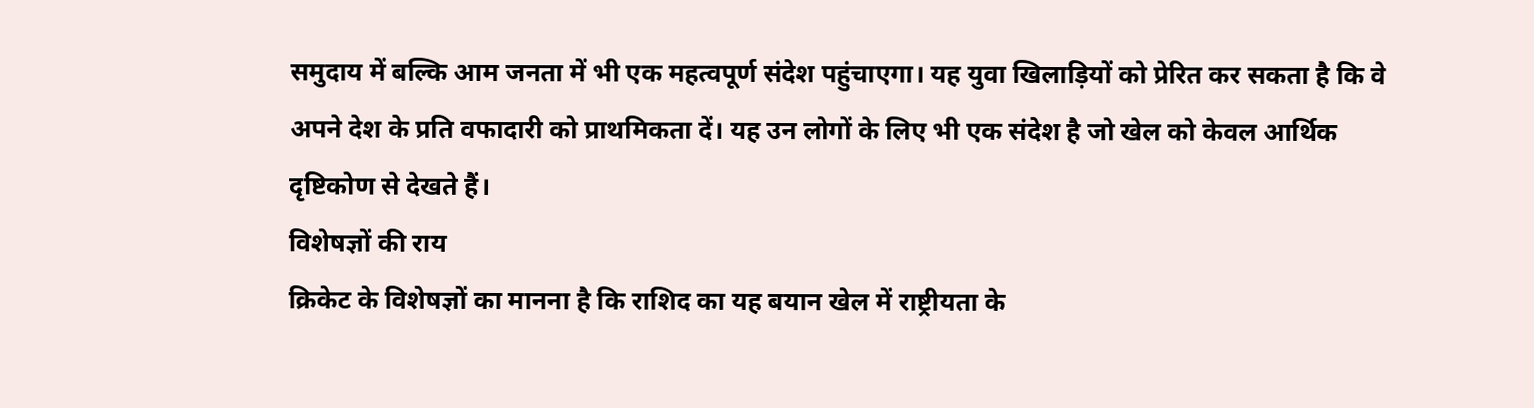समुदाय में बल्कि आम जनता में भी एक महत्वपूर्ण संदेश पहुंचाएगा। यह युवा खिलाड़ियों को प्रेरित कर सकता है कि वे अपने देश के प्रति वफादारी को प्राथमिकता दें। यह उन लोगों के लिए भी एक संदेश है जो खेल को केवल आर्थिक दृष्टिकोण से देखते हैं।
विशेषज्ञों की राय
क्रिकेट के विशेषज्ञों का मानना है कि राशिद का यह बयान खेल में राष्ट्रीयता के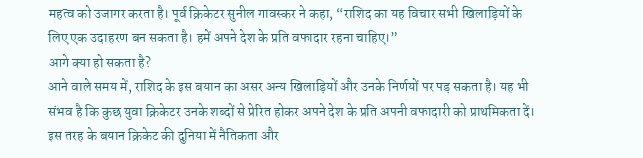महत्व को उजागर करता है। पूर्व क्रिकेटर सुनील गावस्कर ने कहा, “राशिद का यह विचार सभी खिलाड़ियों के लिए एक उदाहरण बन सकता है। हमें अपने देश के प्रति वफादार रहना चाहिए।”
आगे क्या हो सकता है?
आने वाले समय में, राशिद के इस बयान का असर अन्य खिलाड़ियों और उनके निर्णयों पर पड़ सकता है। यह भी संभव है कि कुछ युवा क्रिकेटर उनके शब्दों से प्रेरित होकर अपने देश के प्रति अपनी वफादारी को प्राथमिकता दें। इस तरह के बयान क्रिकेट की दुनिया में नैतिकता और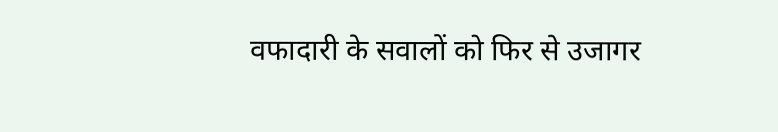वफादारी के सवालों को फिर से उजागर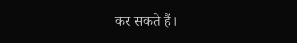कर सकते हैं।